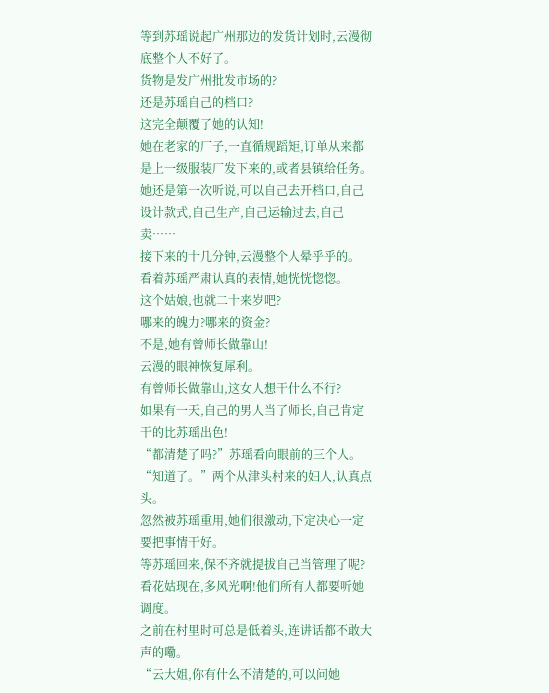等到苏瑶说起广州那边的发货计划时,云漫彻底整个人不好了。
货物是发广州批发市场的?
还是苏瑶自己的档口?
这完全颠覆了她的认知!
她在老家的厂子,一直循规蹈矩,订单从来都是上一级服装厂发下来的,或者县镇给任务。
她还是第一次听说,可以自己去开档口,自己设计款式,自己生产,自己运输过去,自己卖……
接下来的十几分钟,云漫整个人晕乎乎的。
看着苏瑶严肃认真的表情,她恍恍惚惚。
这个姑娘,也就二十来岁吧?
哪来的魄力?哪来的资金?
不是,她有曾师长做靠山!
云漫的眼神恢复犀利。
有曾师长做靠山,这女人想干什么不行?
如果有一天,自己的男人当了师长,自己肯定干的比苏瑶出色!
“都清楚了吗?”苏瑶看向眼前的三个人。
“知道了。”两个从津头村来的妇人,认真点头。
忽然被苏瑶重用,她们很激动,下定决心一定要把事情干好。
等苏瑶回来,保不齐就提拔自己当管理了呢?
看花姑现在,多风光啊!他们所有人都要听她调度。
之前在村里时可总是低着头,连讲话都不敢大声的嘞。
“云大姐,你有什么不清楚的,可以问她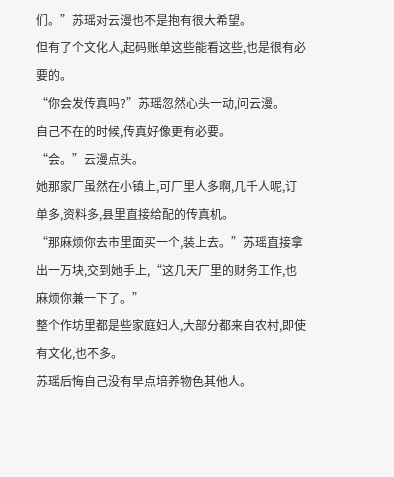们。”苏瑶对云漫也不是抱有很大希望。
但有了个文化人,起码账单这些能看这些,也是很有必要的。
“你会发传真吗?”苏瑶忽然心头一动,问云漫。
自己不在的时候,传真好像更有必要。
“会。”云漫点头。
她那家厂虽然在小镇上,可厂里人多啊,几千人呢,订单多,资料多,县里直接给配的传真机。
“那麻烦你去市里面买一个,装上去。”苏瑶直接拿出一万块,交到她手上,“这几天厂里的财务工作,也麻烦你兼一下了。”
整个作坊里都是些家庭妇人,大部分都来自农村,即使有文化,也不多。
苏瑶后悔自己没有早点培养物色其他人。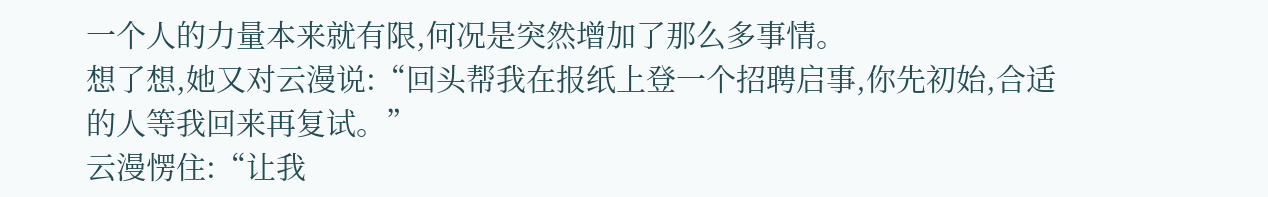一个人的力量本来就有限,何况是突然增加了那么多事情。
想了想,她又对云漫说:“回头帮我在报纸上登一个招聘启事,你先初始,合适的人等我回来再复试。”
云漫愣住:“让我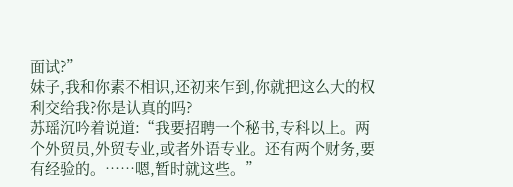面试?”
妹子,我和你素不相识,还初来乍到,你就把这么大的权利交给我?你是认真的吗?
苏瑶沉吟着说道:“我要招聘一个秘书,专科以上。两个外贸员,外贸专业,或者外语专业。还有两个财务,要有经验的。……嗯,暂时就这些。”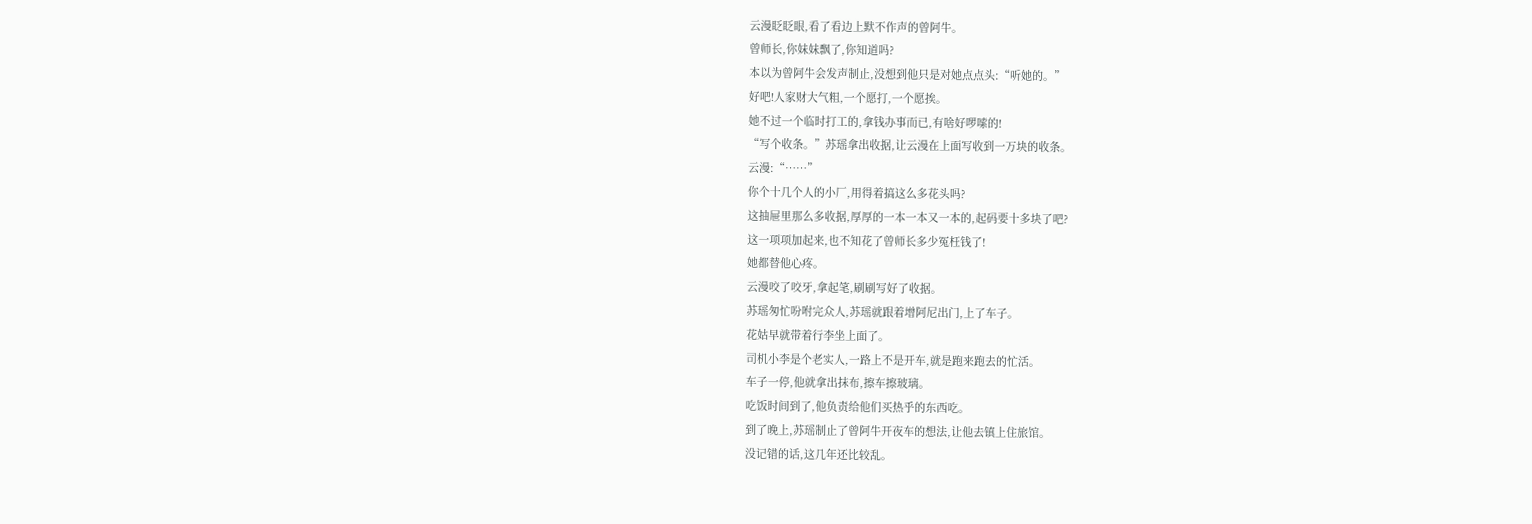云漫眨眨眼,看了看边上默不作声的曾阿牛。
曾师长,你妹妹飘了,你知道吗?
本以为曾阿牛会发声制止,没想到他只是对她点点头:“听她的。”
好吧!人家财大气粗,一个愿打,一个愿挨。
她不过一个临时打工的,拿钱办事而已,有啥好啰嗦的!
“写个收条。”苏瑶拿出收据,让云漫在上面写收到一万块的收条。
云漫:“……”
你个十几个人的小厂,用得着搞这么多花头吗?
这抽屉里那么多收据,厚厚的一本一本又一本的,起码要十多块了吧?
这一项项加起来,也不知花了曾师长多少冤枉钱了!
她都替他心疼。
云漫咬了咬牙,拿起笔,刷刷写好了收据。
苏瑶匆忙吩咐完众人,苏瑶就跟着增阿尼出门,上了车子。
花姑早就带着行李坐上面了。
司机小李是个老实人,一路上不是开车,就是跑来跑去的忙活。
车子一停,他就拿出抹布,擦车擦玻璃。
吃饭时间到了,他负责给他们买热乎的东西吃。
到了晚上,苏瑶制止了曾阿牛开夜车的想法,让他去镇上住旅馆。
没记错的话,这几年还比较乱。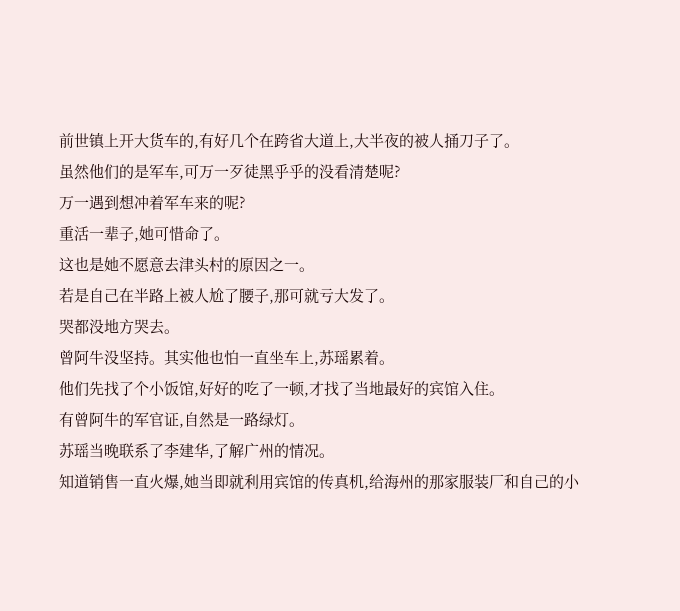前世镇上开大货车的,有好几个在跨省大道上,大半夜的被人捅刀子了。
虽然他们的是军车,可万一歹徒黑乎乎的没看清楚呢?
万一遇到想冲着军车来的呢?
重活一辈子,她可惜命了。
这也是她不愿意去津头村的原因之一。
若是自己在半路上被人尬了腰子,那可就亏大发了。
哭都没地方哭去。
曾阿牛没坚持。其实他也怕一直坐车上,苏瑶累着。
他们先找了个小饭馆,好好的吃了一顿,才找了当地最好的宾馆入住。
有曾阿牛的军官证,自然是一路绿灯。
苏瑶当晚联系了李建华,了解广州的情况。
知道销售一直火爆,她当即就利用宾馆的传真机,给海州的那家服装厂和自己的小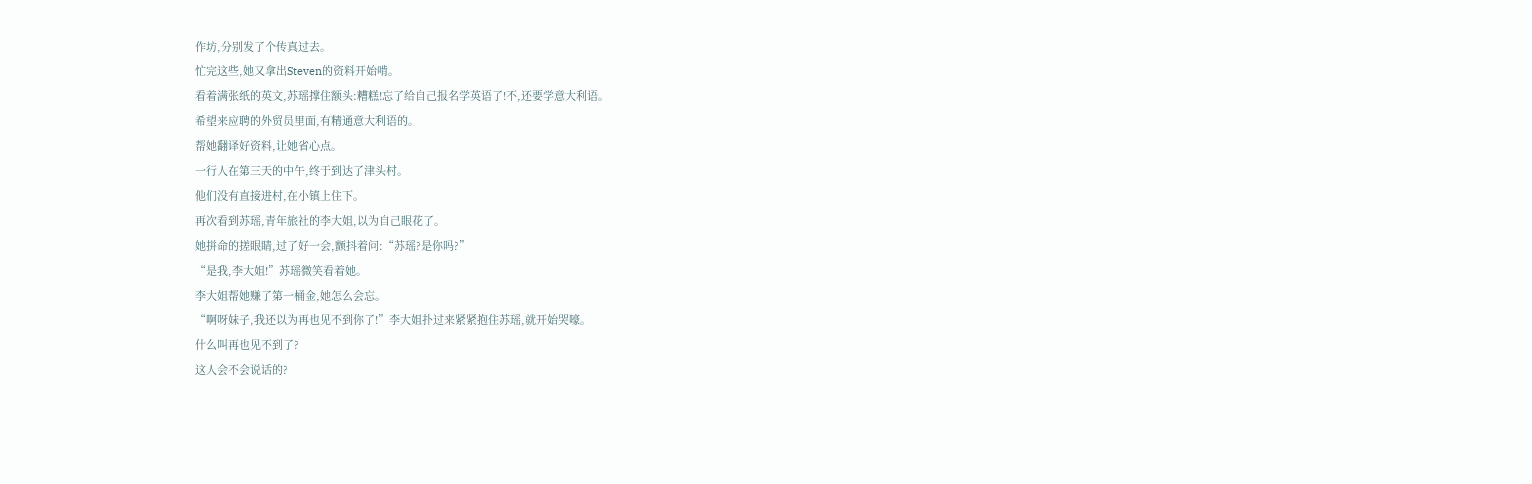作坊,分别发了个传真过去。
忙完这些,她又拿出Steven的资料开始啃。
看着满张纸的英文,苏瑶撑住额头:糟糕!忘了给自己报名学英语了!不,还要学意大利语。
希望来应聘的外贸员里面,有精通意大利语的。
帮她翻译好资料,让她省心点。
一行人在第三天的中午,终于到达了津头村。
他们没有直接进村,在小镇上住下。
再次看到苏瑶,青年旅社的李大姐,以为自己眼花了。
她拼命的搓眼睛,过了好一会,颤抖着问:“苏瑶?是你吗?”
“是我,李大姐!”苏瑶微笑看着她。
李大姐帮她赚了第一桶金,她怎么会忘。
“啊呀妹子,我还以为再也见不到你了!”李大姐扑过来紧紧抱住苏瑶,就开始哭嚎。
什么叫再也见不到了?
这人会不会说话的?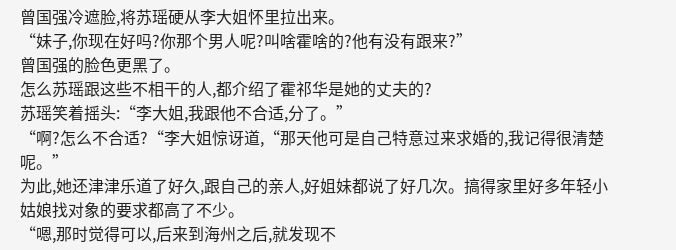曾国强冷遮脸,将苏瑶硬从李大姐怀里拉出来。
“妹子,你现在好吗?你那个男人呢?叫啥霍啥的?他有没有跟来?”
曾国强的脸色更黑了。
怎么苏瑶跟这些不相干的人,都介绍了霍祁华是她的丈夫的?
苏瑶笑着摇头:“李大姐,我跟他不合适,分了。”
“啊?怎么不合适?“李大姐惊讶道,“那天他可是自己特意过来求婚的,我记得很清楚呢。”
为此,她还津津乐道了好久,跟自己的亲人,好姐妹都说了好几次。搞得家里好多年轻小姑娘找对象的要求都高了不少。
“嗯,那时觉得可以,后来到海州之后,就发现不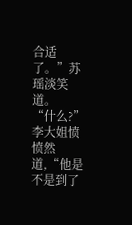合适了。”苏瑶淡笑道。
“什么?”李大姐愤愤然道,“他是不是到了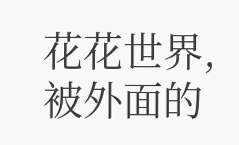花花世界,被外面的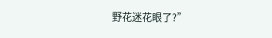野花迷花眼了?”